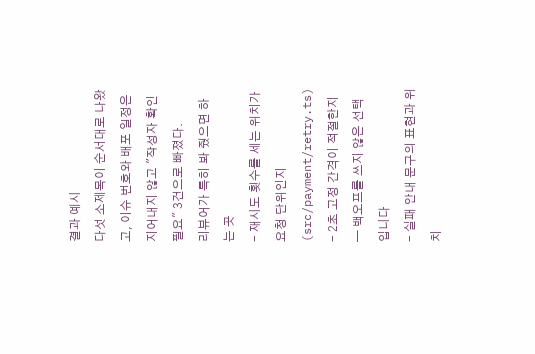결과 예시
다섯 소제목이 순서대로 나왔고, 이슈 번호와 배포 일정은 지어내지 않고 "작성자 확인 필요" 3건으로 빠졌다.
리뷰어가 특히 봐 줬으면 하는 곳
- 재시도 횟수를 세는 위치가 요청 단위인지 (src/payment/retry.ts)
- 2초 고정 간격이 적절한지 — 백오프를 쓰지 않은 선택입니다
- 실패 안내 문구의 표현과 위치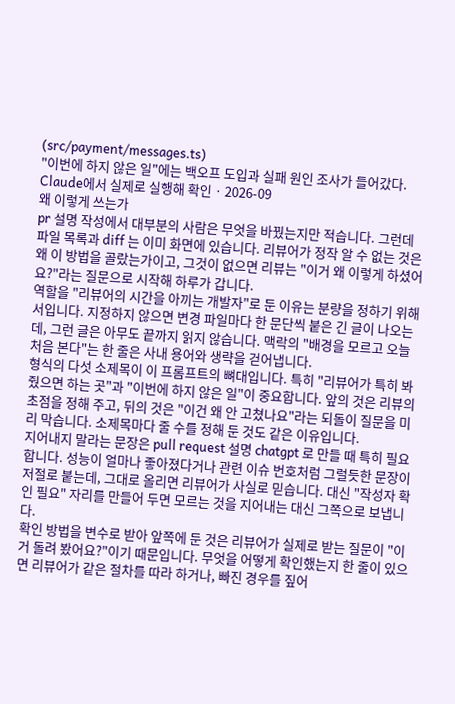(src/payment/messages.ts)
"이번에 하지 않은 일"에는 백오프 도입과 실패 원인 조사가 들어갔다.
Claude에서 실제로 실행해 확인 · 2026-09
왜 이렇게 쓰는가
pr 설명 작성에서 대부분의 사람은 무엇을 바꿨는지만 적습니다. 그런데 파일 목록과 diff 는 이미 화면에 있습니다. 리뷰어가 정작 알 수 없는 것은 왜 이 방법을 골랐는가이고, 그것이 없으면 리뷰는 "이거 왜 이렇게 하셨어요?"라는 질문으로 시작해 하루가 갑니다.
역할을 "리뷰어의 시간을 아끼는 개발자"로 둔 이유는 분량을 정하기 위해서입니다. 지정하지 않으면 변경 파일마다 한 문단씩 붙은 긴 글이 나오는데, 그런 글은 아무도 끝까지 읽지 않습니다. 맥락의 "배경을 모르고 오늘 처음 본다"는 한 줄은 사내 용어와 생략을 걷어냅니다.
형식의 다섯 소제목이 이 프롬프트의 뼈대입니다. 특히 "리뷰어가 특히 봐 줬으면 하는 곳"과 "이번에 하지 않은 일"이 중요합니다. 앞의 것은 리뷰의 초점을 정해 주고, 뒤의 것은 "이건 왜 안 고쳤나요"라는 되돌이 질문을 미리 막습니다. 소제목마다 줄 수를 정해 둔 것도 같은 이유입니다.
지어내지 말라는 문장은 pull request 설명 chatgpt 로 만들 때 특히 필요합니다. 성능이 얼마나 좋아졌다거나 관련 이슈 번호처럼 그럴듯한 문장이 저절로 붙는데, 그대로 올리면 리뷰어가 사실로 믿습니다. 대신 "작성자 확인 필요" 자리를 만들어 두면 모르는 것을 지어내는 대신 그쪽으로 보냅니다.
확인 방법을 변수로 받아 앞쪽에 둔 것은 리뷰어가 실제로 받는 질문이 "이거 돌려 봤어요?"이기 때문입니다. 무엇을 어떻게 확인했는지 한 줄이 있으면 리뷰어가 같은 절차를 따라 하거나, 빠진 경우를 짚어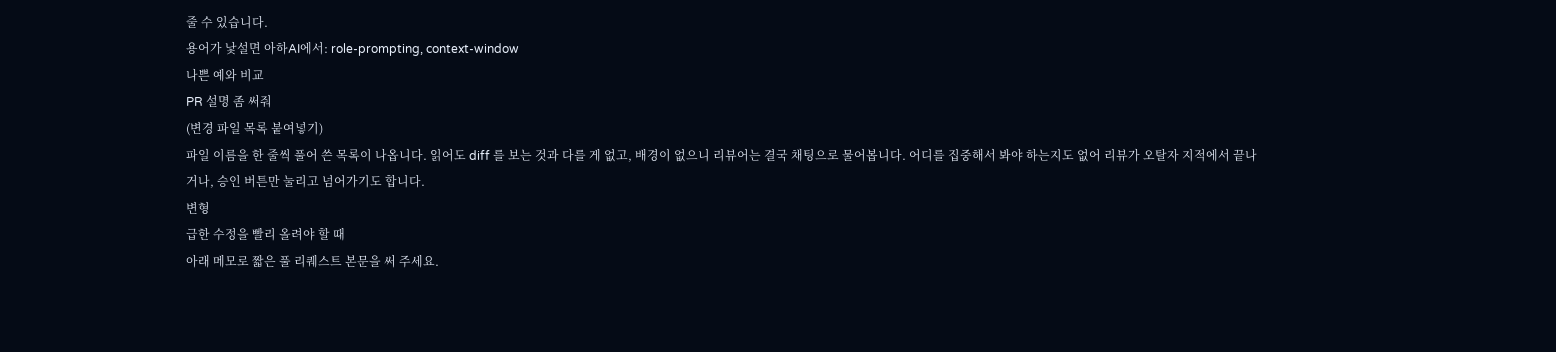줄 수 있습니다.
용어가 낯설면 아하AI에서: role-prompting, context-window
나쁜 예와 비교
PR 설명 좀 써줘
(변경 파일 목록 붙여넣기)
파일 이름을 한 줄씩 풀어 쓴 목록이 나옵니다. 읽어도 diff 를 보는 것과 다를 게 없고, 배경이 없으니 리뷰어는 결국 채팅으로 물어봅니다. 어디를 집중해서 봐야 하는지도 없어 리뷰가 오탈자 지적에서 끝나거나, 승인 버튼만 눌리고 넘어가기도 합니다.
변형
급한 수정을 빨리 올려야 할 때
아래 메모로 짧은 풀 리퀘스트 본문을 써 주세요.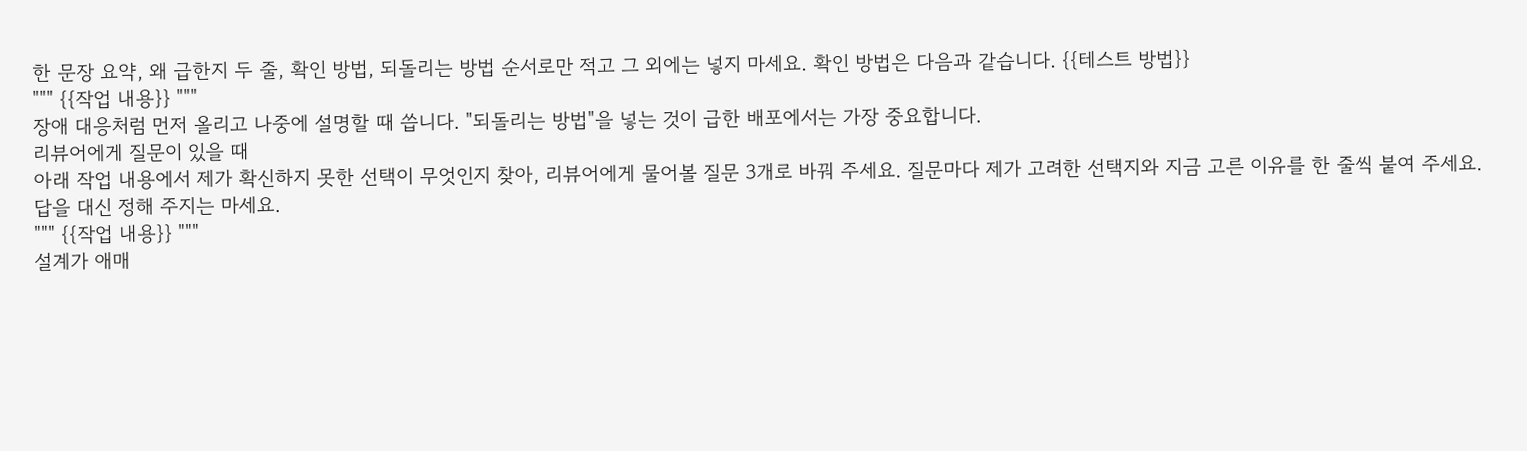한 문장 요약, 왜 급한지 두 줄, 확인 방법, 되돌리는 방법 순서로만 적고 그 외에는 넣지 마세요. 확인 방법은 다음과 같습니다. {{테스트 방법}}
""" {{작업 내용}} """
장애 대응처럼 먼저 올리고 나중에 설명할 때 씁니다. "되돌리는 방법"을 넣는 것이 급한 배포에서는 가장 중요합니다.
리뷰어에게 질문이 있을 때
아래 작업 내용에서 제가 확신하지 못한 선택이 무엇인지 찾아, 리뷰어에게 물어볼 질문 3개로 바꿔 주세요. 질문마다 제가 고려한 선택지와 지금 고른 이유를 한 줄씩 붙여 주세요. 답을 대신 정해 주지는 마세요.
""" {{작업 내용}} """
설계가 애매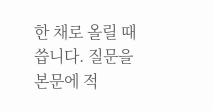한 채로 올릴 때 씁니다. 질문을 본문에 적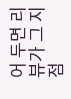어 두면 리뷰가 그 지점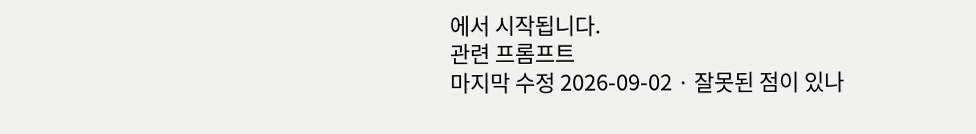에서 시작됩니다.
관련 프롬프트
마지막 수정 2026-09-02 · 잘못된 점이 있나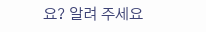요? 알려 주세요